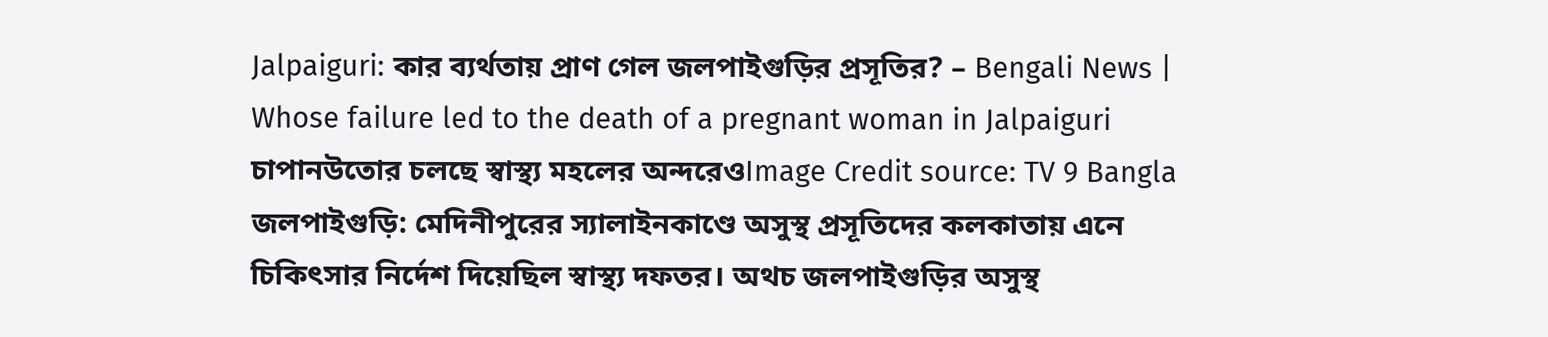Jalpaiguri: কার ব্যর্থতায় প্রাণ গেল জলপাইগুড়ির প্রসূতির? – Bengali News | Whose failure led to the death of a pregnant woman in Jalpaiguri
চাপানউতোর চলছে স্বাস্থ্য মহলের অন্দরেওImage Credit source: TV 9 Bangla
জলপাইগুড়ি: মেদিনীপুরের স্যালাইনকাণ্ডে অসুস্থ প্রসূতিদের কলকাতায় এনে চিকিৎসার নির্দেশ দিয়েছিল স্বাস্থ্য দফতর। অথচ জলপাইগুড়ির অসুস্থ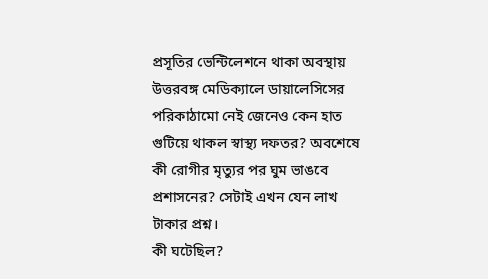প্রসূতির ভেন্টিলেশনে থাকা অবস্থায় উত্তরবঙ্গ মেডিক্যালে ডায়ালেসিসের পরিকাঠামো নেই জেনেও কেন হাত গুটিয়ে থাকল স্বাস্থ্য দফতর? অবশেষে কী রোগীর মৃত্যুর পর ঘুম ভাঙবে প্রশাসনের? সেটাই এখন যেন লাখ টাকার প্রশ্ন।
কী ঘটেছিল?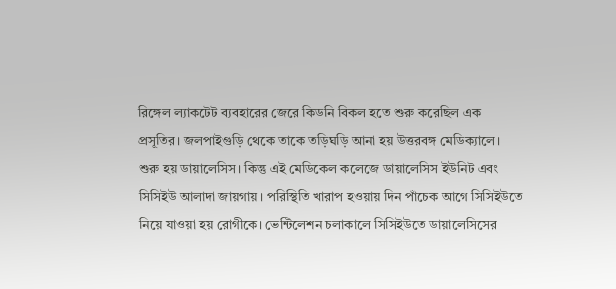রিঙ্গেল ল্যাকটেট ব্যবহারের জেরে কিডনি বিকল হতে শুরু করেছিল এক প্রসূতির। জলপাইগুড়ি থেকে তাকে তড়িঘড়ি আনা হয় উত্তরবঙ্গ মেডিক্যালে। শুরু হয় ডায়ালেসিস। কিন্তু এই মেডিকেল কলেজে ডায়ালেসিস ইউনিট এবং সিসিইউ আলাদা জায়গায়। পরিস্থিতি খারাপ হওয়ায় দিন পাঁচেক আগে সিসিইউতে নিয়ে যাওয়া হয় রোগীকে। ভেন্টিলেশন চলাকালে সিসিইউতে ডায়ালেসিসের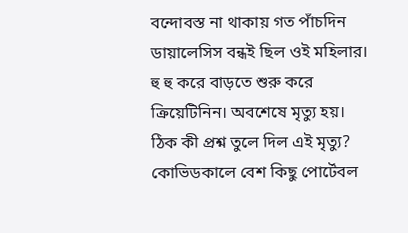বন্দোবস্ত না থাকায় গত পাঁচদিন ডায়ালেসিস বন্ধই ছিল ওই মহিলার। হু হু করে বাড়তে শুরু করে ক্রিয়েটিনিন। অবশেষে মৃত্যু হয়।
ঠিক কী প্রশ্ন তুলে দিল এই মৃত্যু?
কোভিডকালে বেশ কিছু পোর্টেবল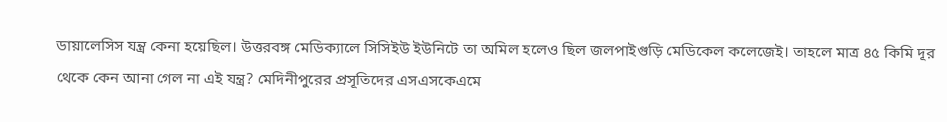ডায়ালেসিস যন্ত্র কেনা হয়েছিল। উত্তরবঙ্গ মেডিক্যালে সিসিইউ ইউনিটে তা অমিল হলেও ছিল জলপাইগুড়ি মেডিকেল কলেজেই। তাহলে মাত্র ৪৫ কিমি দূর থেকে কেন আনা গেল না এই যন্ত্র? মেদিনীপুরের প্রসূতিদের এসএসকেএমে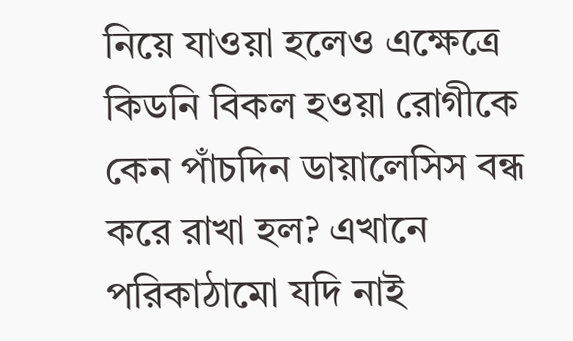নিয়ে যাওয়া হলেও এক্ষেত্রে কিডনি বিকল হওয়া রোগীকে কেন পাঁচদিন ডায়ালেসিস বন্ধ করে রাখা হল? এখানে পরিকাঠামো যদি নাই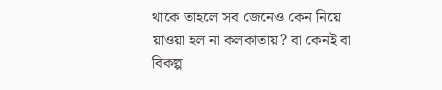থাকে তাহলে সব জেনেও কেন নিয়ে য়াওয়া হল না কলকাতায়? বা কেনই বা বিকল্প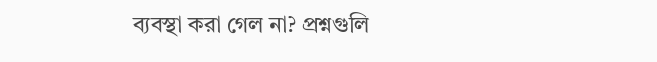ব্যবস্থা করা গেল না? প্রশ্নগুলি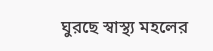ঘুরছে স্বাস্থ্য মহলের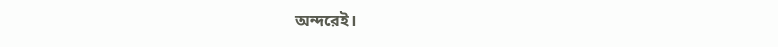অন্দরেই।